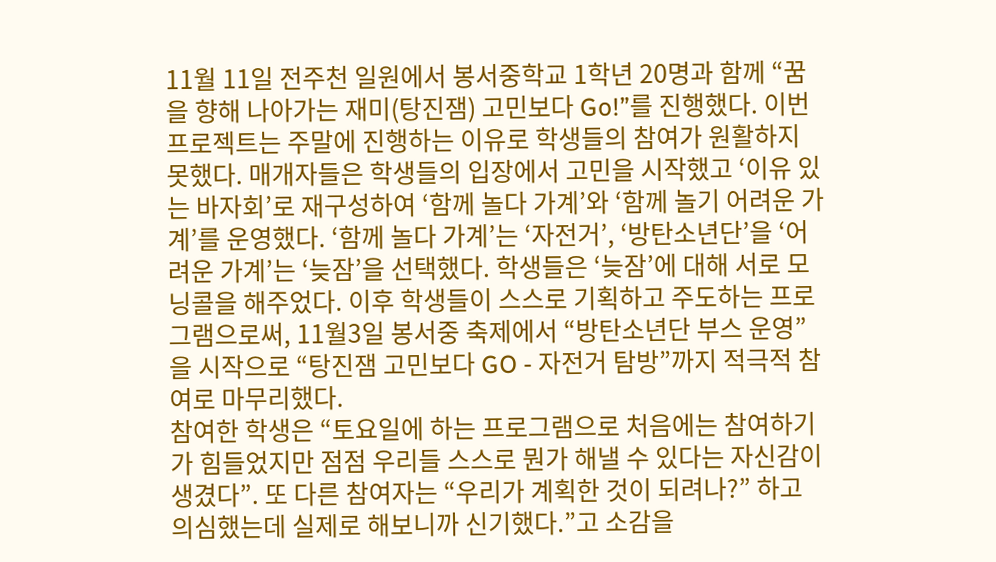11월 11일 전주천 일원에서 봉서중학교 1학년 20명과 함께 “꿈을 향해 나아가는 재미(탕진잼) 고민보다 Go!”를 진행했다. 이번 프로젝트는 주말에 진행하는 이유로 학생들의 참여가 원활하지 못했다. 매개자들은 학생들의 입장에서 고민을 시작했고 ‘이유 있는 바자회’로 재구성하여 ‘함께 놀다 가계’와 ‘함께 놀기 어려운 가계’를 운영했다. ‘함께 놀다 가계’는 ‘자전거’, ‘방탄소년단’을 ‘어려운 가계’는 ‘늦잠’을 선택했다. 학생들은 ‘늦잠’에 대해 서로 모닝콜을 해주었다. 이후 학생들이 스스로 기획하고 주도하는 프로그램으로써, 11월3일 봉서중 축제에서 “방탄소년단 부스 운영”을 시작으로 “탕진잼 고민보다 GO - 자전거 탐방”까지 적극적 참여로 마무리했다.
참여한 학생은 “토요일에 하는 프로그램으로 처음에는 참여하기가 힘들었지만 점점 우리들 스스로 뭔가 해낼 수 있다는 자신감이 생겼다”. 또 다른 참여자는 “우리가 계획한 것이 되려나?” 하고 의심했는데 실제로 해보니까 신기했다.”고 소감을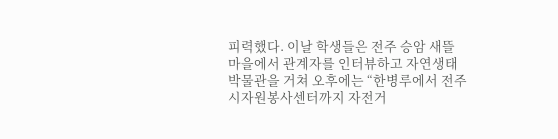피력했다. 이날 학생들은 전주 승암 새뜰 마을에서 관계자를 인터뷰하고 자연생태박물관을 거쳐 오후에는 “한병루에서 전주시자원봉사센터까지 자전거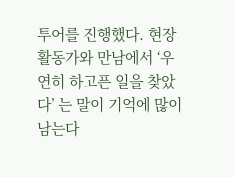투어를 진행했다. 현장 활동가와 만남에서 ‘우연히 하고픈 일을 찾았다’ 는 말이 기억에 많이 남는다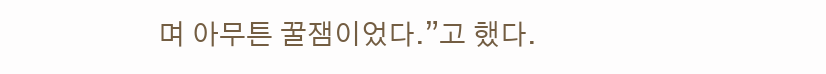며 아무튼 꿀잼이었다.”고 했다.